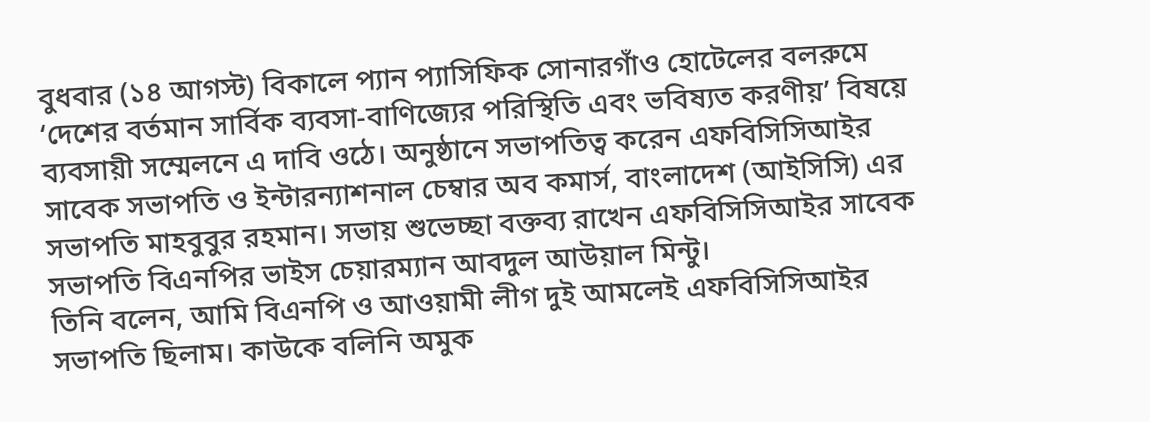বুধবার (১৪ আগস্ট) বিকালে প্যান প্যাসিফিক সোনারগাঁও হোটেলের বলরুমে ‘দেশের বর্তমান সার্বিক ব্যবসা-বাণিজ্যের পরিস্থিতি এবং ভবিষ্যত করণীয়’ বিষয়ে ব্যবসায়ী সম্মেলনে এ দাবি ওঠে। অনুষ্ঠানে সভাপতিত্ব করেন এফবিসিসিআইর সাবেক সভাপতি ও ইন্টারন্যাশনাল চেম্বার অব কমার্স, বাংলাদেশ (আইসিসি) এর সভাপতি মাহবুবুর রহমান। সভায় শুভেচ্ছা বক্তব্য রাখেন এফবিসিসিআইর সাবেক সভাপতি বিএনপির ভাইস চেয়ারম্যান আবদুল আউয়াল মিন্টু।
তিনি বলেন, আমি বিএনপি ও আওয়ামী লীগ দুই আমলেই এফবিসিসিআইর সভাপতি ছিলাম। কাউকে বলিনি অমুক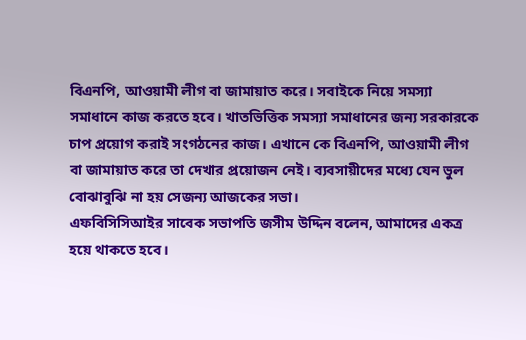বিএনপি, আওয়ামী লীগ বা জামায়াত করে। সবাইকে নিয়ে সমস্যা সমাধানে কাজ করতে হবে। খাতভিত্তিক সমস্যা সমাধানের জন্য সরকারকে চাপ প্রয়োগ করাই সংগঠনের কাজ। এখানে কে বিএনপি, আওয়ামী লীগ বা জামায়াত করে তা দেখার প্রয়োজন নেই। ব্যবসায়ীদের মধ্যে যেন ভুল বোঝাবুঝি না হয় সেজন্য আজকের সভা।
এফবিসিসিআইর সাবেক সভাপতি জসীম উদ্দিন বলেন, আমাদের একত্র হয়ে থাকতে হবে।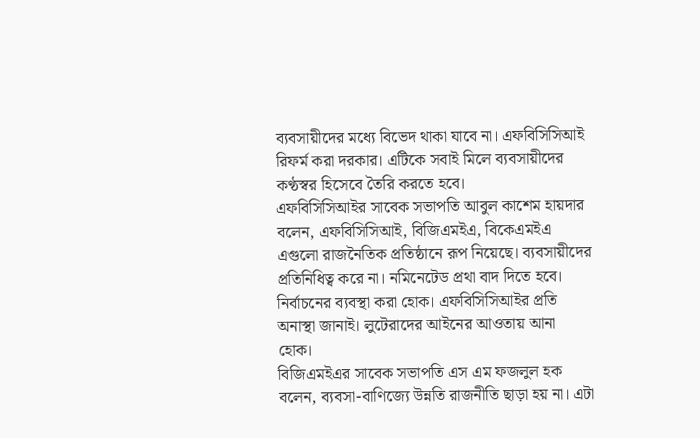ব্যবসায়ীদের মধ্যে বিভেদ থাকা যাবে না। এফবিসিসিআই রিফর্ম করা দরকার। এটিকে সবাই মিলে ব্যবসায়ীদের কণ্ঠস্বর হিসেবে তৈরি করতে হবে।
এফবিসিসিআইর সাবেক সভাপতি আবুল কাশেম হায়দার বলেন, এফবিসিসিআই, বিজিএমইএ, বিকেএমইএ এগুলো রাজনৈতিক প্রতিষ্ঠানে রূপ নিয়েছে। ব্যবসায়ীদের প্রতিনিধিত্ব করে না। নমিনেটেড প্রথা বাদ দিতে হবে। নির্বাচনের ব্যবস্থা করা হোক। এফবিসিসিআইর প্রতি অনাস্থা জানাই। লুটেরাদের আইনের আওতায় আনা হোক।
বিজিএমইএর সাবেক সভাপতি এস এম ফজলুল হক বলেন, ব্যবসা-বাণিজ্যে উন্নতি রাজনীতি ছাড়া হয় না। এটা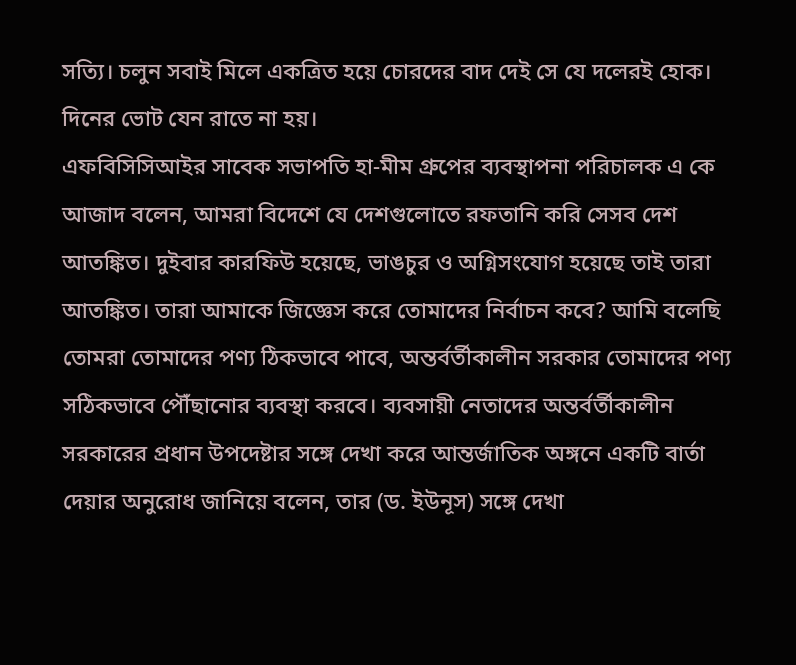সত্যি। চলুন সবাই মিলে একত্রিত হয়ে চোরদের বাদ দেই সে যে দলেরই হোক। দিনের ভোট যেন রাতে না হয়।
এফবিসিসিআইর সাবেক সভাপতি হা-মীম গ্রুপের ব্যবস্থাপনা পরিচালক এ কে আজাদ বলেন, আমরা বিদেশে যে দেশগুলোতে রফতানি করি সেসব দেশ আতঙ্কিত। দুইবার কারফিউ হয়েছে, ভাঙচুর ও অগ্নিসংযোগ হয়েছে তাই তারা আতঙ্কিত। তারা আমাকে জিজ্ঞেস করে তোমাদের নির্বাচন কবে? আমি বলেছি তোমরা তোমাদের পণ্য ঠিকভাবে পাবে, অন্তর্বর্তীকালীন সরকার তোমাদের পণ্য সঠিকভাবে পৌঁছানোর ব্যবস্থা করবে। ব্যবসায়ী নেতাদের অন্তর্বর্তীকালীন সরকারের প্রধান উপদেষ্টার সঙ্গে দেখা করে আন্তর্জাতিক অঙ্গনে একটি বার্তা দেয়ার অনুরোধ জানিয়ে বলেন, তার (ড. ইউনূস) সঙ্গে দেখা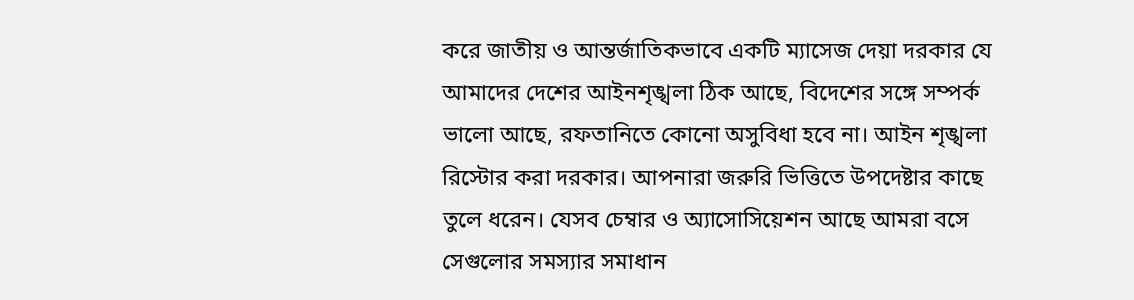করে জাতীয় ও আন্তর্জাতিকভাবে একটি ম্যাসেজ দেয়া দরকার যে আমাদের দেশের আইনশৃঙ্খলা ঠিক আছে, বিদেশের সঙ্গে সম্পর্ক ভালো আছে, রফতানিতে কোনো অসুবিধা হবে না। আইন শৃঙ্খলা রিস্টোর করা দরকার। আপনারা জরুরি ভিত্তিতে উপদেষ্টার কাছে তুলে ধরেন। যেসব চেম্বার ও অ্যাসোসিয়েশন আছে আমরা বসে সেগুলোর সমস্যার সমাধান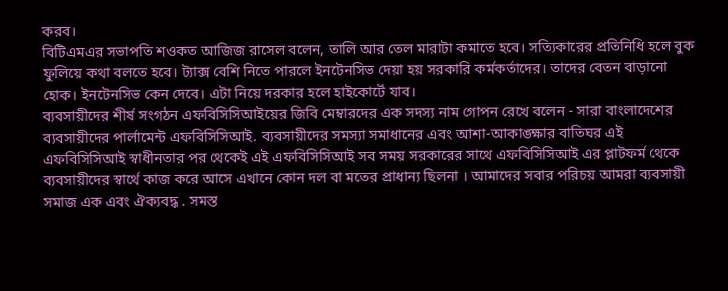করব।
বিটিএমএর সভাপতি শওকত আজিজ রাসেল বলেন, তালি আর তেল মারাটা কমাতে হবে। সত্যিকারের প্রতিনিধি হলে বুক ফুলিয়ে কথা বলতে হবে। ট্যাক্স বেশি নিতে পারলে ইনটেনসিভ দেয়া হয় সরকারি কর্মকর্তাদের। তাদের বেতন বাড়ানো হোক। ইনটেনসিভ কেন দেবে। এটা নিয়ে দরকার হলে হাইকোর্টে যাব।
ব্যবসায়ীদের শীর্ষ সংগঠন এফবিসিসিআইয়ের জিবি মেম্বারদের এক সদস্য নাম গোপন রেখে বলেন - সারা বাংলাদেশের ব্যবসায়ীদের পার্লামেন্ট এফবিসিসিআই. ব্যবসায়ীদের সমস্যা সমাধানের এবং আশা-আকাঙ্ক্ষার বাতিঘর এই এফবিসিসিআই স্বাধীনতার পর থেকেই এই এফবিসিসিআই সব সময় সরকারের সাথে এফবিসিসিআই এর প্লাটফর্ম থেকে ব্যবসায়ীদের স্বার্থে কাজ করে আসে এখানে কোন দল বা মতের প্রাধান্য ছিলনা । আমাদের সবার পরিচয় আমরা ব্যবসায়ী সমাজ এক এবং ঐক্যবদ্ধ . সমস্ত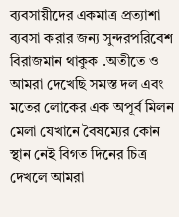ব্যবসায়ীদের একমাত্র প্রত্যাশা ব্যবসা করার জন্য সুন্দরপরিবেশ বিরাজমান থাকুক .অতীতে ও আমরা দেখেছি সমস্ত দল এবং মতের লোকের এক অপূর্ব মিলন মেলা যেখানে বৈষম্যের কোন স্থান নেই বিগত দিনের চিত্র দেখলে আমরা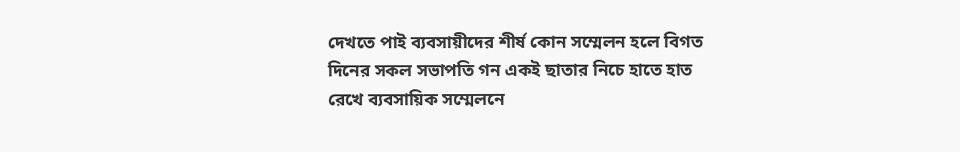দেখতে পাই ব্যবসায়ীদের শীর্ষ কোন সম্মেলন হলে বিগত দিনের সকল সভাপতি গন একই ছাতার নিচে হাতে হাত রেখে ব্যবসায়িক সম্মেলনে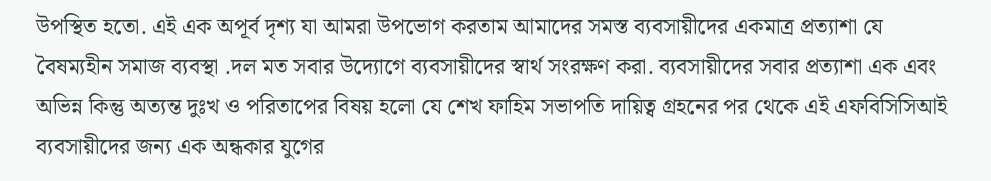উপস্থিত হতো. এই এক অপূর্ব দৃশ্য যা আমরা উপভোগ করতাম আমাদের সমস্ত ব্যবসায়ীদের একমাত্র প্রত্যাশা যে বৈষম্যহীন সমাজ ব্যবস্থা .দল মত সবার উদ্যোগে ব্যবসায়ীদের স্বার্থ সংরক্ষণ করা. ব্যবসায়ীদের সবার প্রত্যাশা এক এবং অভিন্ন কিন্তু অত্যন্ত দুঃখ ও পরিতাপের বিষয় হলো যে শেখ ফাহিম সভাপতি দায়িত্ব গ্রহনের পর থেকে এই এফবিসিসিআই ব্যবসায়ীদের জন্য এক অন্ধকার যুগের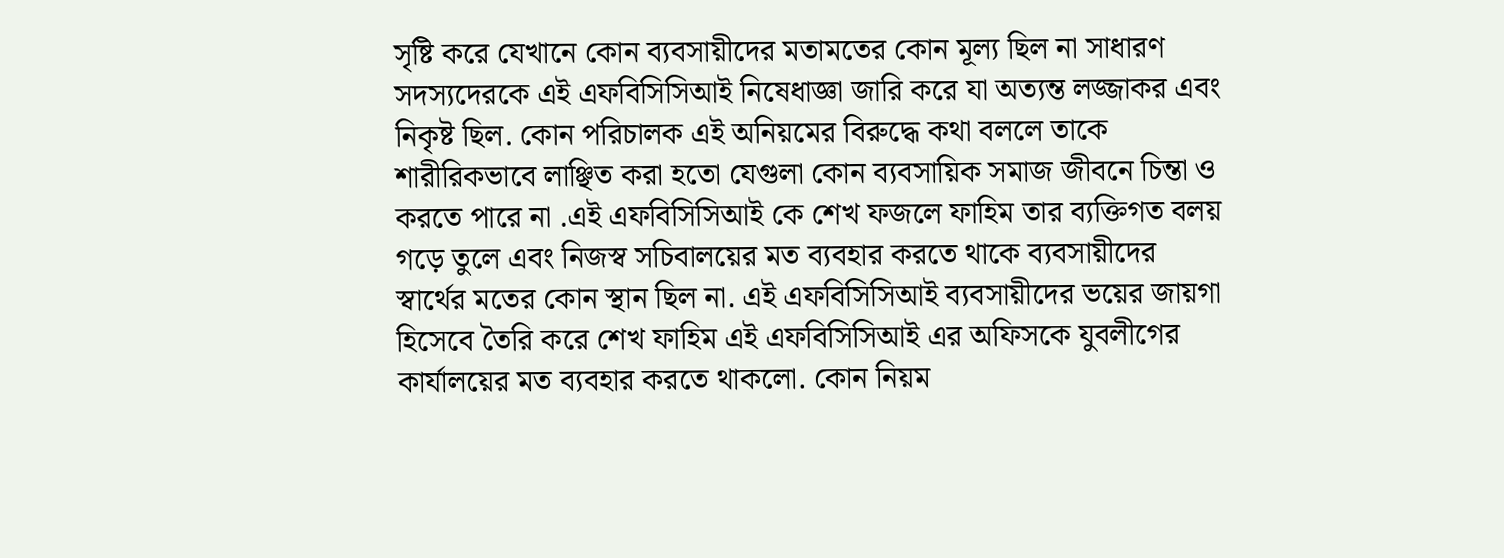সৃষ্টি করে যেখানে কোন ব্যবসায়ীদের মতামতের কোন মূল্য ছিল না সাধারণ সদস্যদেরকে এই এফবিসিসিআই নিষেধাজ্ঞা জারি করে যা অত্যন্ত লজ্জাকর এবং নিকৃষ্ট ছিল. কোন পরিচালক এই অনিয়মের বিরুদ্ধে কথা বললে তাকে শারীরিকভাবে লাঞ্ছিত করা হতো যেগুলা কোন ব্যবসায়িক সমাজ জীবনে চিন্তা ও করতে পারে না .এই এফবিসিসিআই কে শেখ ফজলে ফাহিম তার ব্যক্তিগত বলয় গড়ে তুলে এবং নিজস্ব সচিবালয়ের মত ব্যবহার করতে থাকে ব্যবসায়ীদের স্বার্থের মতের কোন স্থান ছিল না. এই এফবিসিসিআই ব্যবসায়ীদের ভয়ের জায়গা হিসেবে তৈরি করে শেখ ফাহিম এই এফবিসিসিআই এর অফিসকে যুবলীগের কার্যালয়ের মত ব্যবহার করতে থাকলো. কোন নিয়ম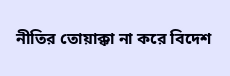নীতির তোয়াক্কা না করে বিদেশ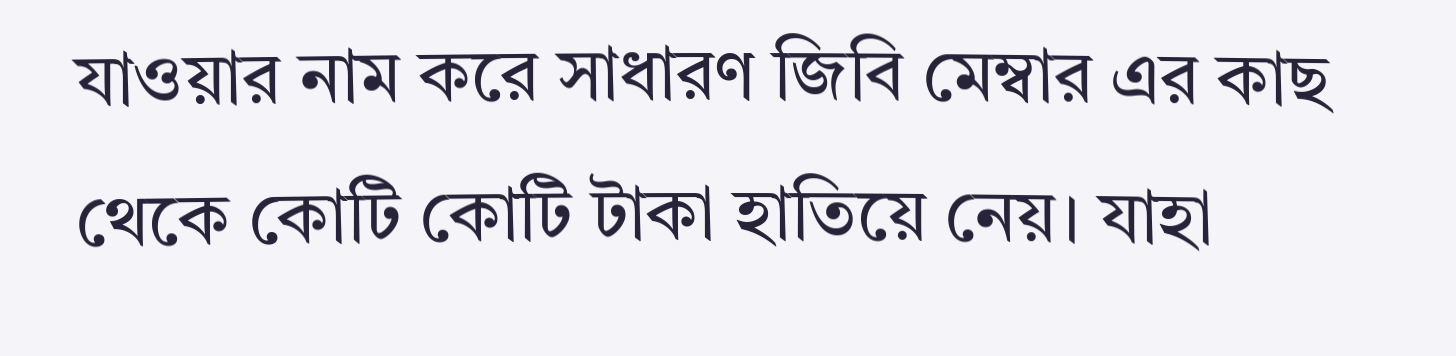যাওয়ার নাম করে সাধারণ জিবি মেম্বার এর কাছ থেকে কোটি কোটি টাকা হাতিয়ে নেয়। যাহা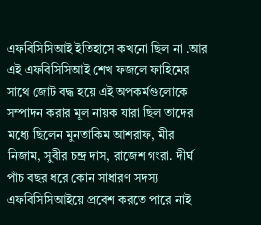এফবিসিসিআই ইতিহাসে কখনো ছিল না .আর এই এফবিসিসিআই শেখ ফজলে ফাহিমের সাথে জোট বদ্ধ হয়ে এই অপকর্মগুলোকে সম্পাদন করার মূল নায়ক যারা ছিল তাদের মধ্যে ছিলেন মুনতাকিম আশরাফ, মীর নিজাম, সুবীর চন্দ্র দাস, রাজেশ গংরা. দীর্ঘ পাঁচ বছর ধরে কোন সাধারণ সদস্য এফবিসিসিআইয়ে প্রবেশ করতে পারে নাই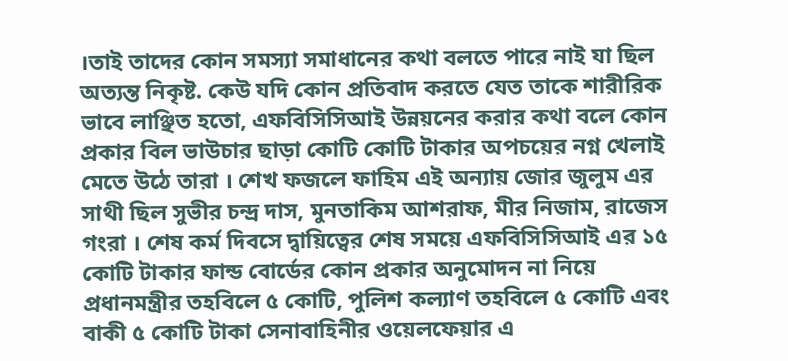।তাই তাদের কোন সমস্যা সমাধানের কথা বলতে পারে নাই যা ছিল অত্যন্ত নিকৃষ্ট. কেউ যদি কোন প্রতিবাদ করতে যেত তাকে শারীরিক ভাবে লাঞ্ছিত হতো, এফবিসিসিআই উন্নয়নের করার কথা বলে কোন প্রকার বিল ভাউচার ছাড়া কোটি কোটি টাকার অপচয়ের নগ্ন খেলাই মেতে উঠে তারা । শেখ ফজলে ফাহিম এই অন্যায় জোর জুলুম এর সাথী ছিল সুভীর চন্দ্র দাস, মুনতাকিম আশরাফ, মীর নিজাম, রাজেস গংরা । শেষ কর্ম দিবসে দ্বায়িত্বের শেষ সময়ে এফবিসিসিআই এর ১৫ কোটি টাকার ফান্ড বোর্ডের কোন প্রকার অনুমোদন না নিয়ে প্রধানমন্ত্রীর তহবিলে ৫ কোটি, পুলিশ কল্যাণ তহবিলে ৫ কোটি এবং বাকী ৫ কোটি টাকা সেনাবাহিনীর ওয়েলফেয়ার এ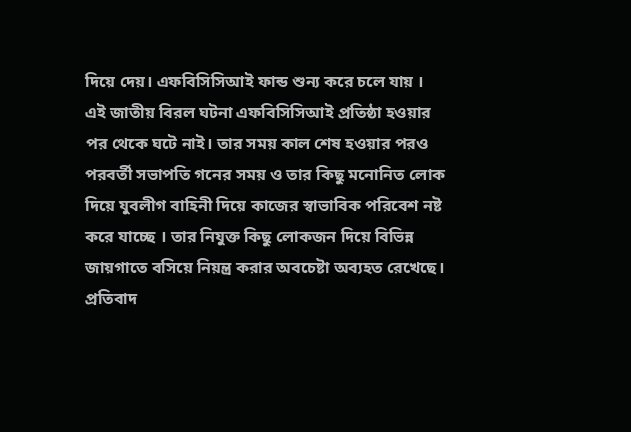দিয়ে দেয়। এফবিসিসিআই ফান্ড শুন্য করে চলে যায় । এই জাতীয় বিরল ঘটনা এফবিসিসিআই প্রতিষ্ঠা হওয়ার পর থেকে ঘটে নাই। তার সময় কাল শেষ হওয়ার পরও পরবর্তী সভাপতি গনের সময় ও তার কিছু মনোনিত লোক দিয়ে যুবলীগ বাহিনী দিয়ে কাজের স্বাভাবিক পরিবেশ নষ্ট করে যাচ্ছে । তার নিযুক্ত কিছু লোকজন দিয়ে বিভিন্ন জায়গাতে বসিয়ে নিয়ন্ত্র করার অবচেষ্টা অব্যহত রেখেছে। প্রতিবাদ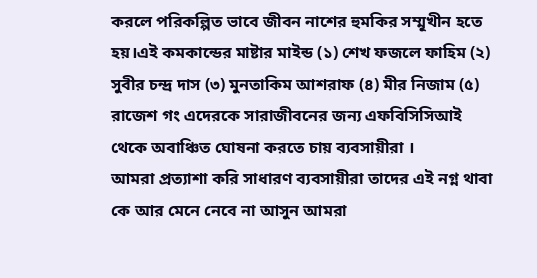করলে পরিকল্পিত ভাবে জীবন নাশের হুমকির সম্মূখীন হতে হয়।এই কমকান্ডের মাষ্টার মাইন্ড (১) শেখ ফজলে ফাহিম (২) সুবীর চন্দ্র দাস (৩) মুনতাকিম আশরাফ (৪) মীর নিজাম (৫) রাজেশ গং এদেরকে সারাজীবনের জন্য এফবিসিসিআই থেকে অবাঞ্চিত ঘোষনা করতে চায় ব্যবসায়ীরা ।
আমরা প্রত্যাশা করি সাধারণ ব্যবসায়ীরা তাদের এই নগ্ন থাবা কে আর মেনে নেবে না আসুন আমরা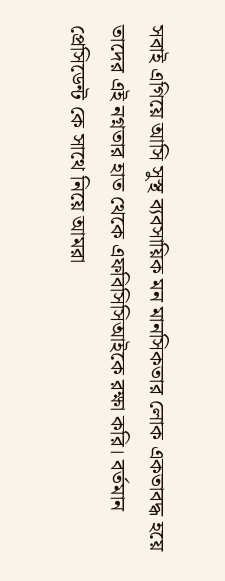সবাই এগিয়ে আসি সুস্থ ব্যবসায়িক মন মানসিকতার লোক একতাবদ্ধ হয়ে তাদের এই নগ্নতার হাত থেকে এফবিসিসিআইকে রক্ষা করি। বর্তমান প্রেসিডেন্ট কে সাথে নিয়ে আমরা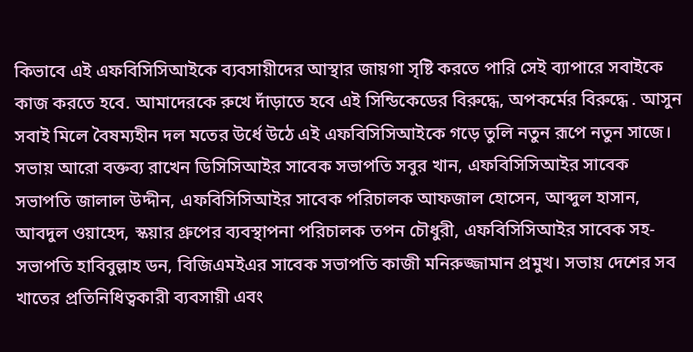কিভাবে এই এফবিসিসিআইকে ব্যবসায়ীদের আস্থার জায়গা সৃষ্টি করতে পারি সেই ব্যাপারে সবাইকে কাজ করতে হবে. আমাদেরকে রুখে দাঁড়াতে হবে এই সিন্ডিকেডের বিরুদ্ধে, অপকর্মের বিরুদ্ধে . আসুন সবাই মিলে বৈষম্যহীন দল মতের উর্ধে উঠে এই এফবিসিসিআইকে গড়ে তুলি নতুন রূপে নতুন সাজে।
সভায় আরো বক্তব্য রাখেন ডিসিসিআইর সাবেক সভাপতি সবুর খান, এফবিসিসিআইর সাবেক সভাপতি জালাল উদ্দীন, এফবিসিসিআইর সাবেক পরিচালক আফজাল হোসেন, আব্দুল হাসান, আবদুল ওয়াহেদ, স্কয়ার গ্রুপের ব্যবস্থাপনা পরিচালক তপন চৌধুরী, এফবিসিসিআইর সাবেক সহ-সভাপতি হাবিবুল্লাহ ডন, বিজিএমইএর সাবেক সভাপতি কাজী মনিরুজ্জামান প্রমুখ। সভায় দেশের সব খাতের প্রতিনিধিত্বকারী ব্যবসায়ী এবং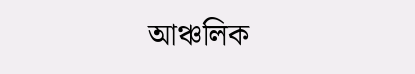আঞ্চলিক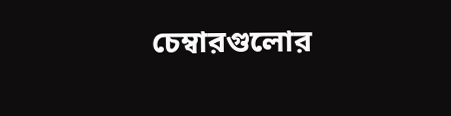চেম্বারগুলোর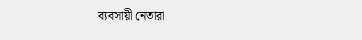ব্যবসায়ী নেতারা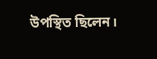উপস্থিত ছিলেন।